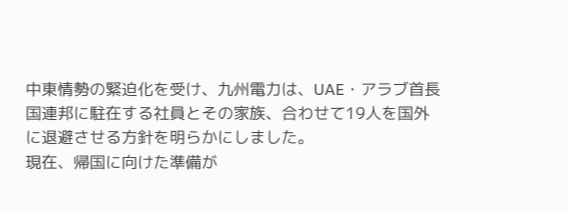中東情勢の緊迫化を受け、九州電力は、UAE・アラブ首長国連邦に駐在する社員とその家族、合わせて19人を国外に退避させる方針を明らかにしました。
現在、帰国に向けた準備が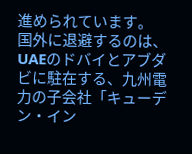進められています。
国外に退避するのは、UAEのドバイとアブダビに駐在する、九州電力の子会社「キューデン・イン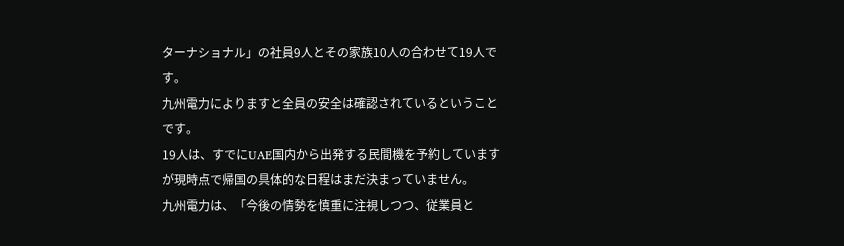ターナショナル」の社員9人とその家族10人の合わせて19人です。
九州電力によりますと全員の安全は確認されているということです。
19人は、すでにUAE国内から出発する民間機を予約していますが現時点で帰国の具体的な日程はまだ決まっていません。
九州電力は、「今後の情勢を慎重に注視しつつ、従業員と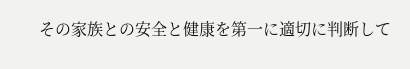その家族との安全と健康を第一に適切に判断して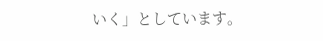いく」としています。